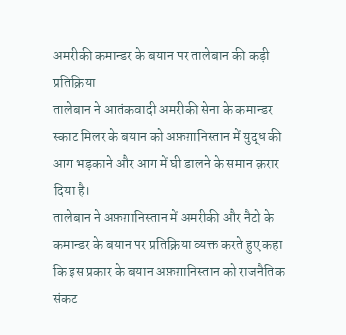अमरीकी कमान्डर के बयान पर तालेबान की कड़ी प्रतिक्रिया
तालेबान ने आतंकवादी अमरीकी सेना के कमान्डर स्काट मिलर के बयान को अफ़ग़ानिस्तान में युद्ध की आग भड़काने और आग में घी डालने के समान क़रार दिया है।
तालेबान ने अफ़ग़ानिस्तान में अमरीकी और नैटो के कमान्डर के बयान पर प्रतिक्रिया व्यक्त करते हुए कहा कि इस प्रकार के बयान अफ़ग़ानिस्तान को राजनैतिक संकट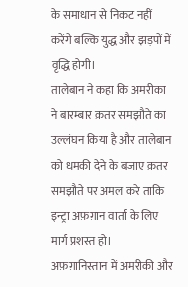के समाधान से निकट नहीं करेंगे बल्कि युद्ध और झड़पों में वृद्धि होगी।
तालेबान ने कहा कि अमरीका ने बारम्बार क़तर समझौते का उल्लंघन किया है और तालेबान को धमकी देने के बजाए क़तर समझौते पर अमल करे ताकि इन्ट्रा अफ़ग़ान वार्ता के लिए मार्ग प्रशस्त हो।
अफ़ग़ानिस्तान में अमरीकी और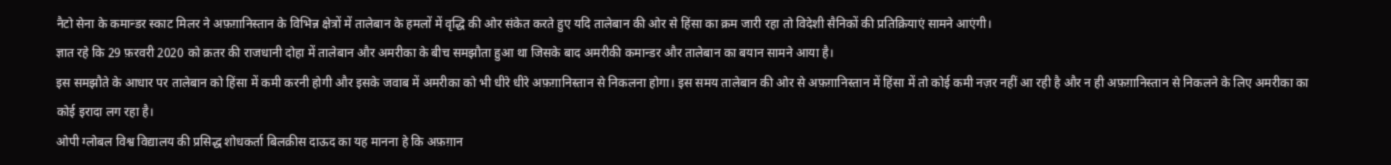नैटो सेना के कमान्डर स्काट मिलर ने अफ़ग़ानिस्तान के विभिन्न क्षेत्रों में तालेबान के हमलों में वृद्धि की ओर संकेत करते हुए यदि तालेबान की ओर से हिंसा का क्रम जारी रहा तो विदेशी सैनिकों की प्रतिक्रियाएं सामने आएंगी।
ज्ञात रहे कि 29 फ़रवरी 2020 को क़तर की राजधानी दोहा में तालेबान और अमरीका के बीच समझौता हुआ था जिसके बाद अमरीकी कमान्डर और तालेबान का बयान सामने आया है।
इस समझौते के आधार पर तालेबान को हिंसा में कमी करनी होगी और इसके जवाब में अमरीका को भी धीरे धीरे अफ़ग़ानिस्तान से निकलना होगा। इस समय तालेबान की ओर से अफ़ग़ानिस्तान में हिंसा में तो कोई कमी नज़र नहीं आ रही है और न ही अफ़ग़ानिस्तान से निकलने के लिए अमरीका का कोई इरादा लग रहा है।
ओपी ग्लोबल विश्व विद्यालय की प्रसिद्ध शोधकर्ता बिलक़ीस दाऊद का यह मानना हे कि अफ़ग़ान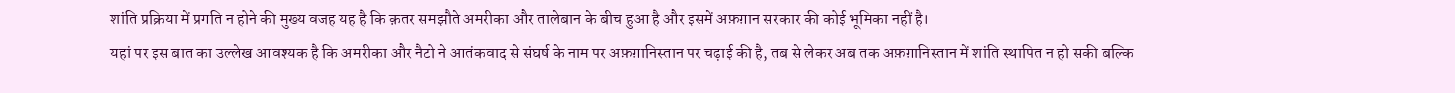शांति प्रक्रिया में प्रगति न होने की मुख्य वजह यह है कि क़तर समझौते अमरीका और तालेबान के बीच हुआ है और इसमें अफ़ग़ान सरकार की कोई भूमिका नहीं है।
यहां पर इस बात का उल्लेख आवश्यक है कि अमरीका और नैटो ने आतंकवाद से संघर्ष के नाम पर अफ़ग़ानिस्तान पर चढ़ाई की है, तब से लेकर अब तक अफ़ग़ानिस्तान में शांति स्थापित न हो सकी बल्कि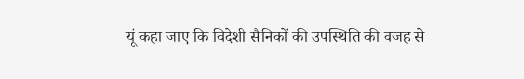यूं कहा जाए कि विदेशी सैनिकों की उपस्थिति की वजह से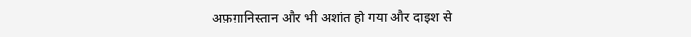अफ़ग़ानिस्तान और भी अशांत हो गया और दाइश से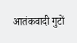आतंकवादी गुटों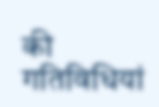की गतिविधियां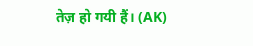तेज़ हो गयी हैं। (AK)